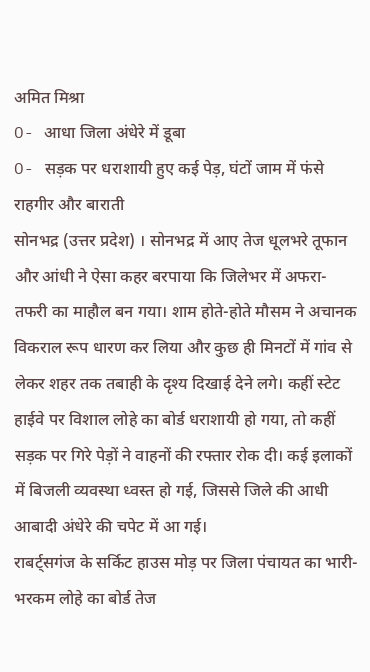अमित मिश्रा
O- आधा जिला अंधेरे में डूबा
O- सड़क पर धराशायी हुए कई पेड़, घंटों जाम में फंसे राहगीर और बाराती
सोनभद्र (उत्तर प्रदेश) । सोनभद्र में आए तेज धूलभरे तूफान और आंधी ने ऐसा कहर बरपाया कि जिलेभर में अफरा-तफरी का माहौल बन गया। शाम होते-होते मौसम ने अचानक विकराल रूप धारण कर लिया और कुछ ही मिनटों में गांव से लेकर शहर तक तबाही के दृश्य दिखाई देने लगे। कहीं स्टेट हाईवे पर विशाल लोहे का बोर्ड धराशायी हो गया, तो कहीं सड़क पर गिरे पेड़ों ने वाहनों की रफ्तार रोक दी। कई इलाकों में बिजली व्यवस्था ध्वस्त हो गई, जिससे जिले की आधी आबादी अंधेरे की चपेट में आ गई।
राबर्ट्सगंज के सर्किट हाउस मोड़ पर जिला पंचायत का भारी-भरकम लोहे का बोर्ड तेज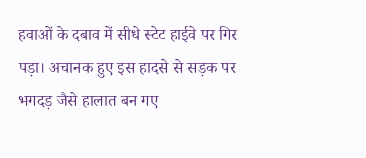हवाओं के दबाव में सीधे स्टेट हाईवे पर गिर पड़ा। अचानक हुए इस हादसे से सड़क पर भगदड़ जैसे हालात बन गए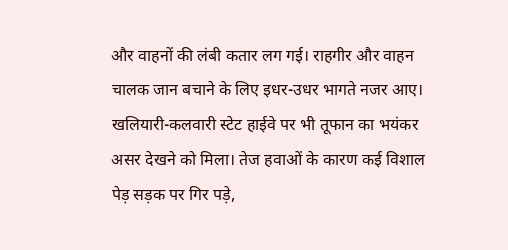और वाहनों की लंबी कतार लग गई। राहगीर और वाहन चालक जान बचाने के लिए इधर-उधर भागते नजर आए।
खलियारी-कलवारी स्टेट हाईवे पर भी तूफान का भयंकर असर देखने को मिला। तेज हवाओं के कारण कई विशाल पेड़ सड़क पर गिर पड़े,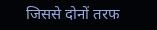जिससे दोनों तरफ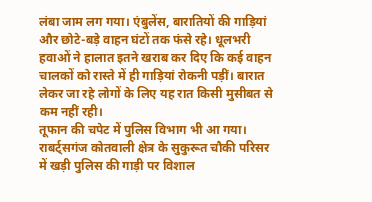लंबा जाम लग गया। एंबुलेंस, बारातियों की गाड़ियां और छोटे-बड़े वाहन घंटों तक फंसे रहे। धूलभरी हवाओं ने हालात इतने खराब कर दिए कि कई वाहन चालकों को रास्ते में ही गाड़ियां रोकनी पड़ीं। बारात लेकर जा रहे लोगों के लिए यह रात किसी मुसीबत से कम नहीं रही।
तूफान की चपेट में पुलिस विभाग भी आ गया। राबर्ट्सगंज कोतवाली क्षेत्र के सुकुरूत चौकी परिसर में खड़ी पुलिस की गाड़ी पर विशाल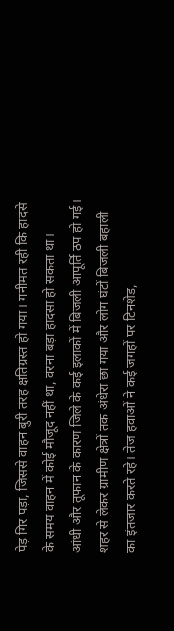पेड़ गिर पड़ा, जिससे वाहन बुरी तरह क्षतिग्रस्त हो गया। गनीमत रही कि हादसे के समय वाहन में कोई मौजूद नहीं था, वरना बड़ा हादसा हो सकता था।
आंधी और तूफान के कारण जिले के कई इलाकों में बिजली आपूर्ति ठप हो गई। शहर से लेकर ग्रामीण क्षेत्रों तक अंधेरा छा गया और लोग घंटों बिजली बहाली का इंतजार करते रहे। तेज हवाओं ने कई जगहों पर टिनशेड,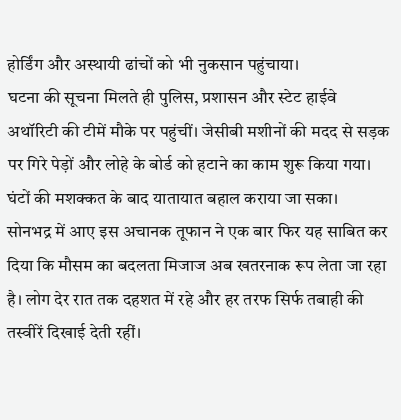होर्डिंग और अस्थायी ढांचों को भी नुकसान पहुंचाया।
घटना की सूचना मिलते ही पुलिस, प्रशासन और स्टेट हाईवे अथॉरिटी की टीमें मौके पर पहुंचीं। जेसीबी मशीनों की मदद से सड़क पर गिरे पेड़ों और लोहे के बोर्ड को हटाने का काम शुरू किया गया। घंटों की मशक्कत के बाद यातायात बहाल कराया जा सका।
सोनभद्र में आए इस अचानक तूफान ने एक बार फिर यह साबित कर दिया कि मौसम का बदलता मिजाज अब खतरनाक रूप लेता जा रहा है। लोग देर रात तक दहशत में रहे और हर तरफ सिर्फ तबाही की तस्वीरें दिखाई देती रहीं।